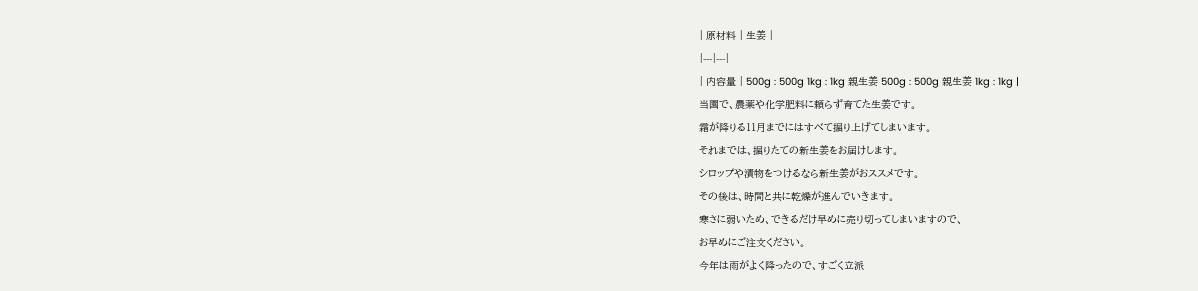| 原材料 | 生姜 |
|---|---|
| 内容量 | 500g : 500g 1kg : 1kg 親生姜 500g : 500g 親生姜 1kg : 1kg |
当園で、農薬や化学肥料に頼らず育てた生姜です。
霜が降りる11月までにはすべて掘り上げてしまいます。
それまでは、掘りたての新生姜をお届けします。
シロップや漬物をつけるなら新生姜がおススメです。
その後は、時間と共に乾燥が進んでいきます。
寒さに弱いため、できるだけ早めに売り切ってしまいますので、
お早めにご注文ください。
今年は雨がよく降ったので、すごく立派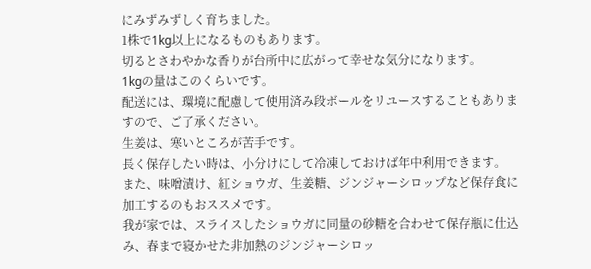にみずみずしく育ちました。
1株で1kg以上になるものもあります。
切るとさわやかな香りが台所中に広がって幸せな気分になります。
1kgの量はこのくらいです。
配送には、環境に配慮して使用済み段ボールをリユースすることもありますので、ご了承ください。
生姜は、寒いところが苦手です。
長く保存したい時は、小分けにして冷凍しておけば年中利用できます。
また、味噌漬け、紅ショウガ、生姜糖、ジンジャーシロップなど保存食に加工するのもおススメです。
我が家では、スライスしたショウガに同量の砂糖を合わせて保存瓶に仕込み、春まで寝かせた非加熱のジンジャーシロッ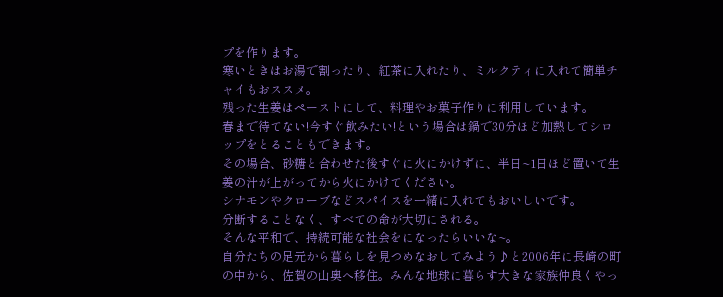プを作ります。
寒いときはお湯で割ったり、紅茶に入れたり、ミルクティに入れて簡単チャイもおススメ。
残った生姜はペーストにして、料理やお菓子作りに利用しています。
春まで待てない!今すぐ飲みたい!という場合は鍋で30分ほど加熱してシロップをとることもできます。
その場合、砂糖と合わせた後すぐに火にかけずに、半日~1日ほど置いて生姜の汁が上がってから火にかけてください。
シナモンやクローブなどスパイスを一緒に入れてもおいしいです。
分断することなく、すべての命が大切にされる。
そんな平和で、持続可能な社会をになったらいいな~。
自分たちの足元から暮らしを見つめなおしてみよう♪と2006年に長崎の町の中から、佐賀の山奥へ移住。みんな地球に暮らす大きな家族仲良くやっ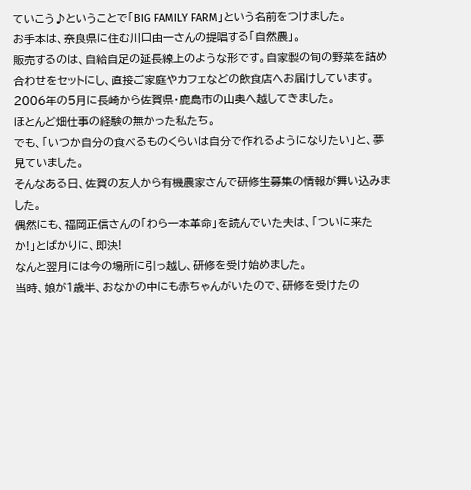ていこう♪ということで「BIG FAMILY FARM」という名前をつけました。
お手本は、奈良県に住む川口由一さんの提唱する「自然農」。
販売するのは、自給自足の延長線上のような形です。自家製の旬の野菜を詰め合わせをセットにし、直接ご家庭やカフェなどの飲食店へお届けしています。
2006年の5月に長崎から佐賀県・鹿島市の山奥へ越してきました。
ほとんど畑仕事の経験の無かった私たち。
でも、「いつか自分の食べるものくらいは自分で作れるようになりたい」と、夢見ていました。
そんなある日、佐賀の友人から有機農家さんで研修生募集の情報が舞い込みました。
偶然にも、福岡正信さんの「わら一本革命」を読んでいた夫は、「ついに来たか!」とばかりに、即決!
なんと翌月には今の場所に引っ越し、研修を受け始めました。
当時、娘が1歳半、おなかの中にも赤ちゃんがいたので、研修を受けたの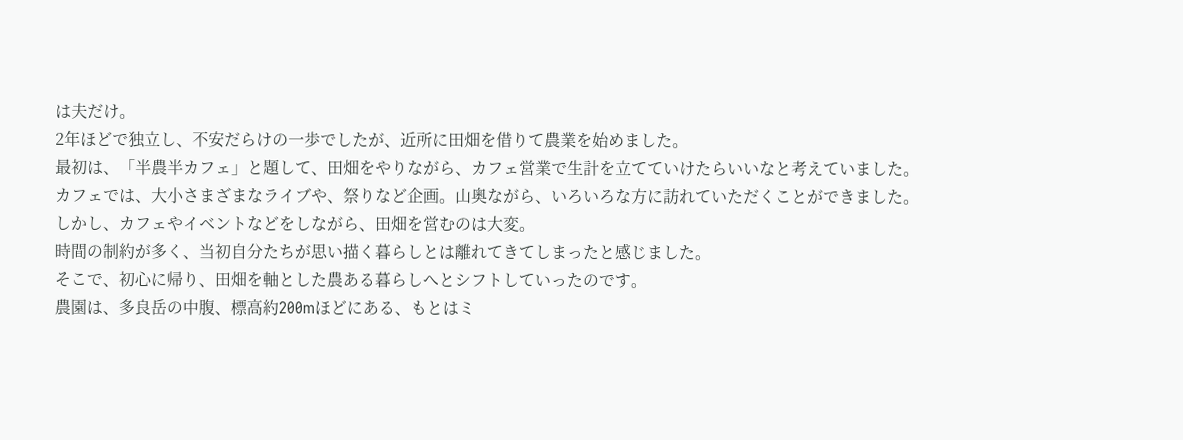は夫だけ。
2年ほどで独立し、不安だらけの一歩でしたが、近所に田畑を借りて農業を始めました。
最初は、「半農半カフェ」と題して、田畑をやりながら、カフェ営業で生計を立てていけたらいいなと考えていました。
カフェでは、大小さまざまなライブや、祭りなど企画。山奥ながら、いろいろな方に訪れていただくことができました。
しかし、カフェやイベントなどをしながら、田畑を営むのは大変。
時間の制約が多く、当初自分たちが思い描く暮らしとは離れてきてしまったと感じました。
そこで、初心に帰り、田畑を軸とした農ある暮らしへとシフトしていったのです。
農園は、多良岳の中腹、標高約200mほどにある、もとはミ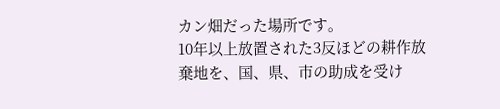カン畑だった場所です。
10年以上放置された3反ほどの耕作放棄地を、国、県、市の助成を受け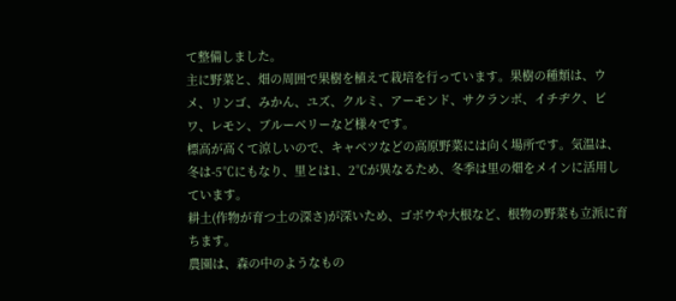て整備しました。
主に野菜と、畑の周囲で果樹を植えて栽培を行っています。果樹の種類は、ウメ、リンゴ、みかん、ユズ、クルミ、アーモンド、サクランボ、イチヂク、ビワ、レモン、ブルーベリーなど様々です。
標高が高くて涼しいので、キャベツなどの高原野菜には向く場所です。気温は、冬は-5℃にもなり、里とは1、2℃が異なるため、冬季は里の畑をメインに活用しています。
耕土(作物が育つ土の深さ)が深いため、ゴボウや大根など、根物の野菜も立派に育ちます。
農園は、森の中のようなもの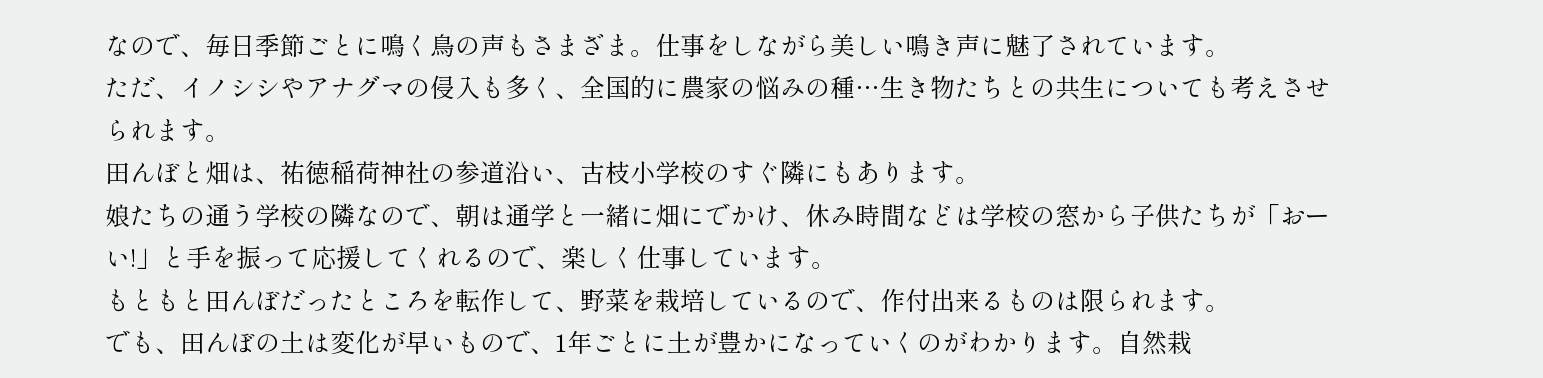なので、毎日季節ごとに鳴く鳥の声もさまざま。仕事をしながら美しい鳴き声に魅了されています。
ただ、イノシシやアナグマの侵入も多く、全国的に農家の悩みの種…生き物たちとの共生についても考えさせられます。
田んぼと畑は、祐徳稲荷神社の参道沿い、古枝小学校のすぐ隣にもあります。
娘たちの通う学校の隣なので、朝は通学と一緒に畑にでかけ、休み時間などは学校の窓から子供たちが「おーい!」と手を振って応援してくれるので、楽しく仕事しています。
もともと田んぼだったところを転作して、野菜を栽培しているので、作付出来るものは限られます。
でも、田んぼの土は変化が早いもので、1年ごとに土が豊かになっていくのがわかります。自然栽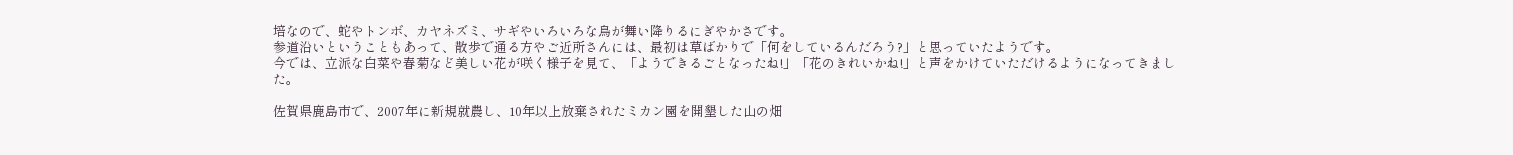培なので、蛇やトンボ、カヤネズミ、サギやいろいろな鳥が舞い降りるにぎやかさです。
参道沿いということもあって、散歩で通る方やご近所さんには、最初は草ばかりで「何をしているんだろう?」と思っていたようです。
今では、立派な白菜や春菊など美しい花が咲く様子を見て、「ようできるごとなったね!」「花のきれいかね!」と声をかけていただけるようになってきました。

佐賀県鹿島市で、2007年に新規就農し、10年以上放棄されたミカン園を開墾した山の畑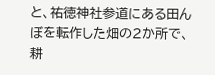と、祐徳神社参道にある田んぼを転作した畑の2か所で、耕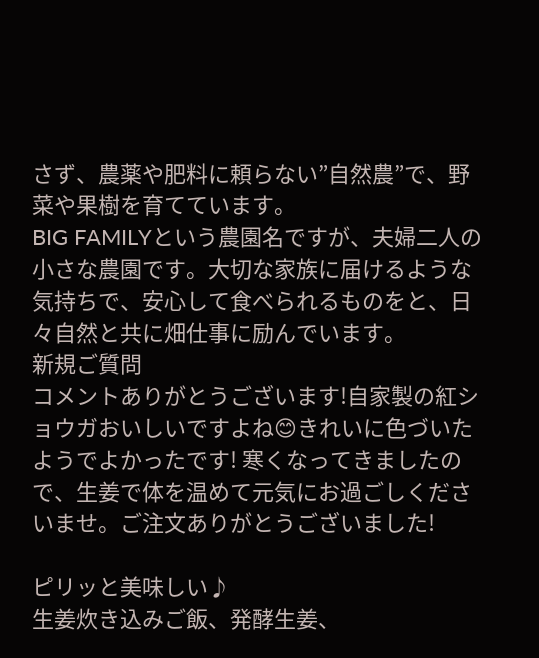さず、農薬や肥料に頼らない”自然農”で、野菜や果樹を育てています。
BIG FAMILYという農園名ですが、夫婦二人の小さな農園です。大切な家族に届けるような気持ちで、安心して食べられるものをと、日々自然と共に畑仕事に励んでいます。
新規ご質問
コメントありがとうございます!自家製の紅ショウガおいしいですよね😊きれいに色づいたようでよかったです! 寒くなってきましたので、生姜で体を温めて元気にお過ごしくださいませ。ご注文ありがとうございました!

ピリッと美味しい♪
生姜炊き込みご飯、発酵生姜、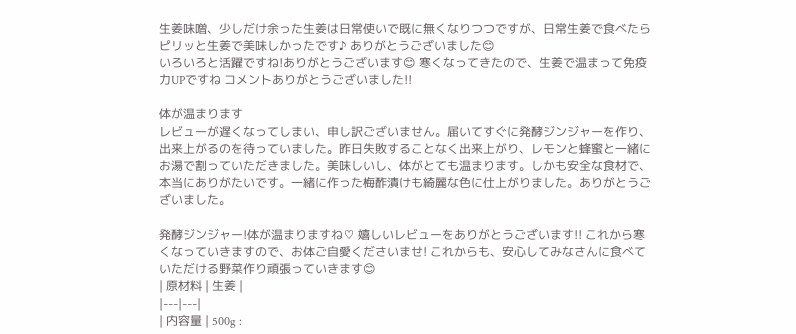生姜味噌、少しだけ余った生姜は日常使いで既に無くなりつつですが、日常生姜で食べたらピリッと生姜で美味しかったです♪ ありがとうございました😊
いろいろと活躍ですね!ありがとうございます😊 寒くなってきたので、生姜で温まって免疫力UPですね コメントありがとうございました!!

体が温まります
レビューが遅くなってしまい、申し訳ございません。届いてすぐに発酵ジンジャーを作り、出来上がるのを待っていました。昨日失敗することなく出来上がり、レモンと蜂蜜と一緒にお湯で割っていただきました。美味しいし、体がとても温まります。しかも安全な食材で、本当にありがたいです。一緒に作った梅酢漬けも綺麗な色に仕上がりました。ありがとうございました。

発酵ジンジャー!体が温まりますね♡ 嬉しいレビューをありがとうございます!! これから寒くなっていきますので、お体ご自愛くださいませ! これからも、安心してみなさんに食べていただける野菜作り頑張っていきます😊
| 原材料 | 生姜 |
|---|---|
| 内容量 | 500g :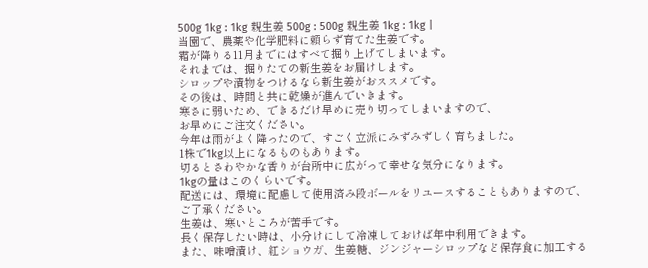500g 1kg : 1kg 親生姜 500g : 500g 親生姜 1kg : 1kg |
当園で、農薬や化学肥料に頼らず育てた生姜です。
霜が降りる11月までにはすべて掘り上げてしまいます。
それまでは、掘りたての新生姜をお届けします。
シロップや漬物をつけるなら新生姜がおススメです。
その後は、時間と共に乾燥が進んでいきます。
寒さに弱いため、できるだけ早めに売り切ってしまいますので、
お早めにご注文ください。
今年は雨がよく降ったので、すごく立派にみずみずしく育ちました。
1株で1kg以上になるものもあります。
切るとさわやかな香りが台所中に広がって幸せな気分になります。
1kgの量はこのくらいです。
配送には、環境に配慮して使用済み段ボールをリユースすることもありますので、ご了承ください。
生姜は、寒いところが苦手です。
長く保存したい時は、小分けにして冷凍しておけば年中利用できます。
また、味噌漬け、紅ショウガ、生姜糖、ジンジャーシロップなど保存食に加工する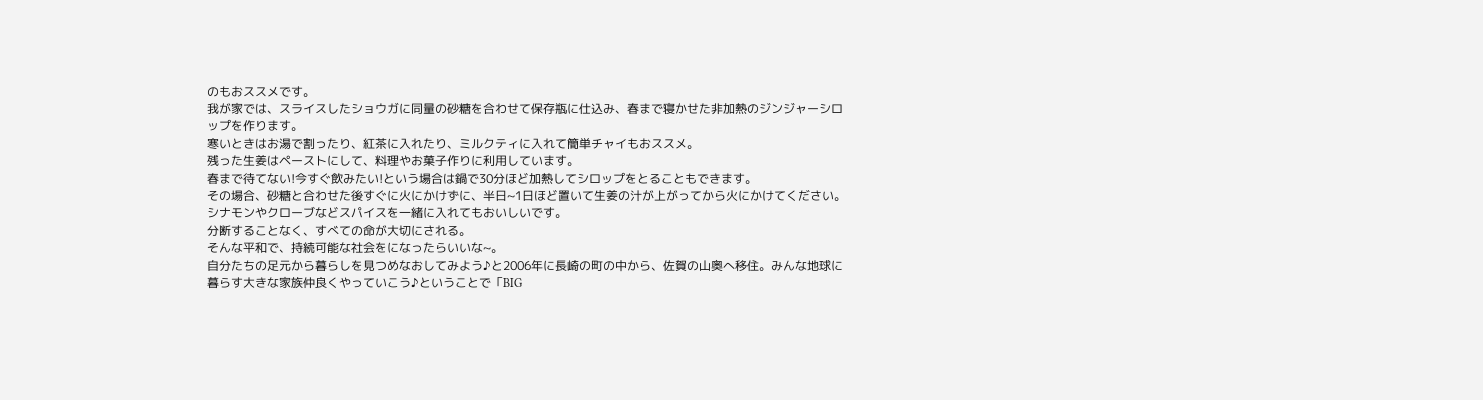のもおススメです。
我が家では、スライスしたショウガに同量の砂糖を合わせて保存瓶に仕込み、春まで寝かせた非加熱のジンジャーシロップを作ります。
寒いときはお湯で割ったり、紅茶に入れたり、ミルクティに入れて簡単チャイもおススメ。
残った生姜はペーストにして、料理やお菓子作りに利用しています。
春まで待てない!今すぐ飲みたい!という場合は鍋で30分ほど加熱してシロップをとることもできます。
その場合、砂糖と合わせた後すぐに火にかけずに、半日~1日ほど置いて生姜の汁が上がってから火にかけてください。
シナモンやクローブなどスパイスを一緒に入れてもおいしいです。
分断することなく、すべての命が大切にされる。
そんな平和で、持続可能な社会をになったらいいな~。
自分たちの足元から暮らしを見つめなおしてみよう♪と2006年に長崎の町の中から、佐賀の山奥へ移住。みんな地球に暮らす大きな家族仲良くやっていこう♪ということで「BIG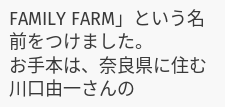FAMILY FARM」という名前をつけました。
お手本は、奈良県に住む川口由一さんの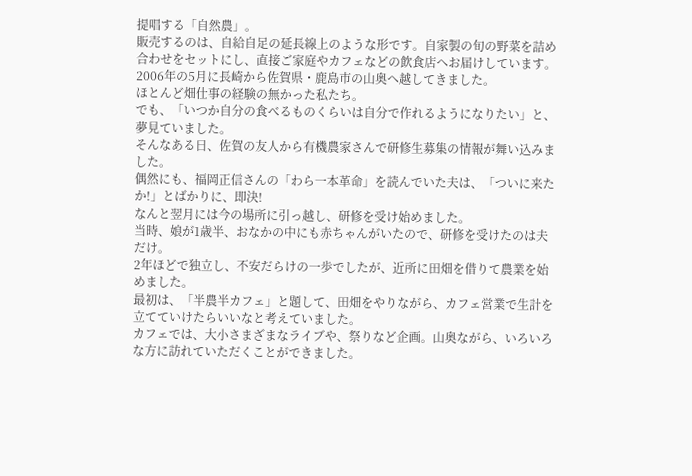提唱する「自然農」。
販売するのは、自給自足の延長線上のような形です。自家製の旬の野菜を詰め合わせをセットにし、直接ご家庭やカフェなどの飲食店へお届けしています。
2006年の5月に長崎から佐賀県・鹿島市の山奥へ越してきました。
ほとんど畑仕事の経験の無かった私たち。
でも、「いつか自分の食べるものくらいは自分で作れるようになりたい」と、夢見ていました。
そんなある日、佐賀の友人から有機農家さんで研修生募集の情報が舞い込みました。
偶然にも、福岡正信さんの「わら一本革命」を読んでいた夫は、「ついに来たか!」とばかりに、即決!
なんと翌月には今の場所に引っ越し、研修を受け始めました。
当時、娘が1歳半、おなかの中にも赤ちゃんがいたので、研修を受けたのは夫だけ。
2年ほどで独立し、不安だらけの一歩でしたが、近所に田畑を借りて農業を始めました。
最初は、「半農半カフェ」と題して、田畑をやりながら、カフェ営業で生計を立てていけたらいいなと考えていました。
カフェでは、大小さまざまなライブや、祭りなど企画。山奥ながら、いろいろな方に訪れていただくことができました。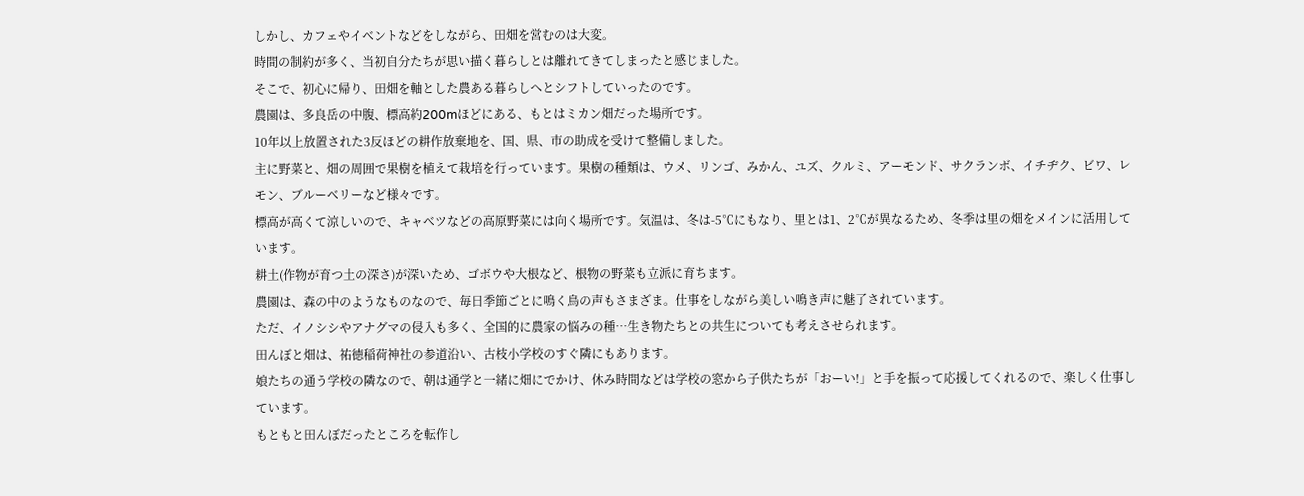しかし、カフェやイベントなどをしながら、田畑を営むのは大変。
時間の制約が多く、当初自分たちが思い描く暮らしとは離れてきてしまったと感じました。
そこで、初心に帰り、田畑を軸とした農ある暮らしへとシフトしていったのです。
農園は、多良岳の中腹、標高約200mほどにある、もとはミカン畑だった場所です。
10年以上放置された3反ほどの耕作放棄地を、国、県、市の助成を受けて整備しました。
主に野菜と、畑の周囲で果樹を植えて栽培を行っています。果樹の種類は、ウメ、リンゴ、みかん、ユズ、クルミ、アーモンド、サクランボ、イチヂク、ビワ、レモン、ブルーベリーなど様々です。
標高が高くて涼しいので、キャベツなどの高原野菜には向く場所です。気温は、冬は-5℃にもなり、里とは1、2℃が異なるため、冬季は里の畑をメインに活用しています。
耕土(作物が育つ土の深さ)が深いため、ゴボウや大根など、根物の野菜も立派に育ちます。
農園は、森の中のようなものなので、毎日季節ごとに鳴く鳥の声もさまざま。仕事をしながら美しい鳴き声に魅了されています。
ただ、イノシシやアナグマの侵入も多く、全国的に農家の悩みの種…生き物たちとの共生についても考えさせられます。
田んぼと畑は、祐徳稲荷神社の参道沿い、古枝小学校のすぐ隣にもあります。
娘たちの通う学校の隣なので、朝は通学と一緒に畑にでかけ、休み時間などは学校の窓から子供たちが「おーい!」と手を振って応援してくれるので、楽しく仕事しています。
もともと田んぼだったところを転作し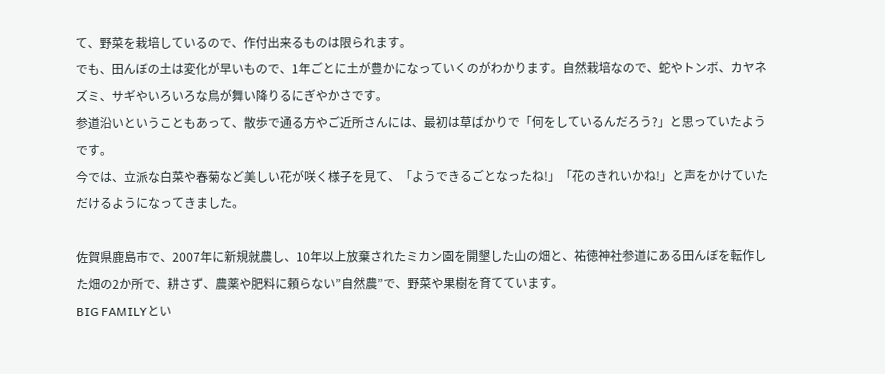て、野菜を栽培しているので、作付出来るものは限られます。
でも、田んぼの土は変化が早いもので、1年ごとに土が豊かになっていくのがわかります。自然栽培なので、蛇やトンボ、カヤネズミ、サギやいろいろな鳥が舞い降りるにぎやかさです。
参道沿いということもあって、散歩で通る方やご近所さんには、最初は草ばかりで「何をしているんだろう?」と思っていたようです。
今では、立派な白菜や春菊など美しい花が咲く様子を見て、「ようできるごとなったね!」「花のきれいかね!」と声をかけていただけるようになってきました。

佐賀県鹿島市で、2007年に新規就農し、10年以上放棄されたミカン園を開墾した山の畑と、祐徳神社参道にある田んぼを転作した畑の2か所で、耕さず、農薬や肥料に頼らない”自然農”で、野菜や果樹を育てています。
BIG FAMILYとい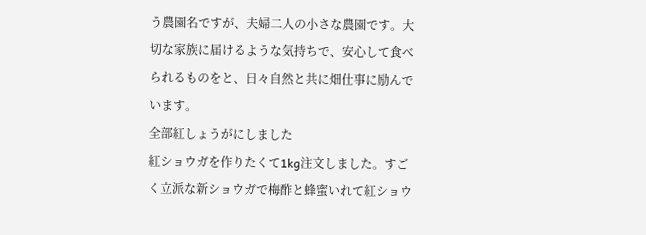う農園名ですが、夫婦二人の小さな農園です。大切な家族に届けるような気持ちで、安心して食べられるものをと、日々自然と共に畑仕事に励んでいます。
全部紅しょうがにしました
紅ショウガを作りたくて1kg注文しました。すごく立派な新ショウガで梅酢と蜂蜜いれて紅ショウ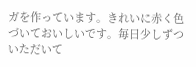ガを作っています。きれいに赤く色づいておいしいです。毎日少しずついただいて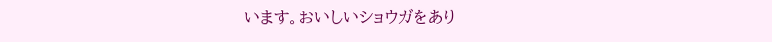います。おいしいショウガをあり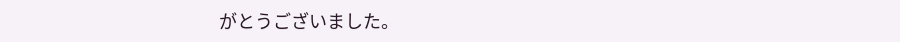がとうございました。